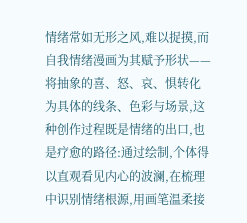情绪常如无形之风,难以捉摸,而自我情绪漫画为其赋予形状——将抽象的喜、怒、哀、惧转化为具体的线条、色彩与场景,这种创作过程既是情绪的出口,也是疗愈的路径:通过绘制,个体得以直观看见内心的波澜,在梳理中识别情绪根源,用画笔温柔接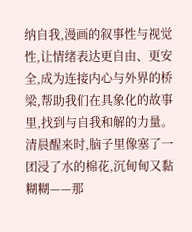纳自我,漫画的叙事性与视觉性,让情绪表达更自由、更安全,成为连接内心与外界的桥梁,帮助我们在具象化的故事里,找到与自我和解的力量。
清晨醒来时,脑子里像塞了一团浸了水的棉花,沉甸甸又黏糊糊——那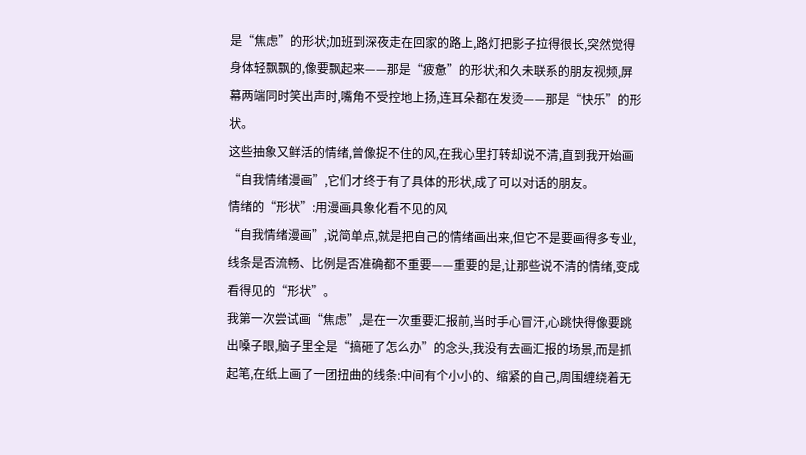是“焦虑”的形状;加班到深夜走在回家的路上,路灯把影子拉得很长,突然觉得身体轻飘飘的,像要飘起来——那是“疲惫”的形状;和久未联系的朋友视频,屏幕两端同时笑出声时,嘴角不受控地上扬,连耳朵都在发烫——那是“快乐”的形状。
这些抽象又鲜活的情绪,曾像捉不住的风,在我心里打转却说不清,直到我开始画“自我情绪漫画”,它们才终于有了具体的形状,成了可以对话的朋友。
情绪的“形状”:用漫画具象化看不见的风
“自我情绪漫画”,说简单点,就是把自己的情绪画出来,但它不是要画得多专业,线条是否流畅、比例是否准确都不重要——重要的是,让那些说不清的情绪,变成看得见的“形状”。
我第一次尝试画“焦虑”,是在一次重要汇报前,当时手心冒汗,心跳快得像要跳出嗓子眼,脑子里全是“搞砸了怎么办”的念头,我没有去画汇报的场景,而是抓起笔,在纸上画了一团扭曲的线条:中间有个小小的、缩紧的自己,周围缠绕着无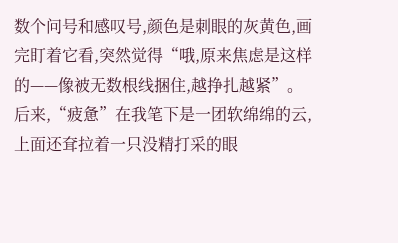数个问号和感叹号,颜色是刺眼的灰黄色,画完盯着它看,突然觉得“哦,原来焦虑是这样的——像被无数根线捆住,越挣扎越紧”。
后来,“疲惫”在我笔下是一团软绵绵的云,上面还耷拉着一只没精打采的眼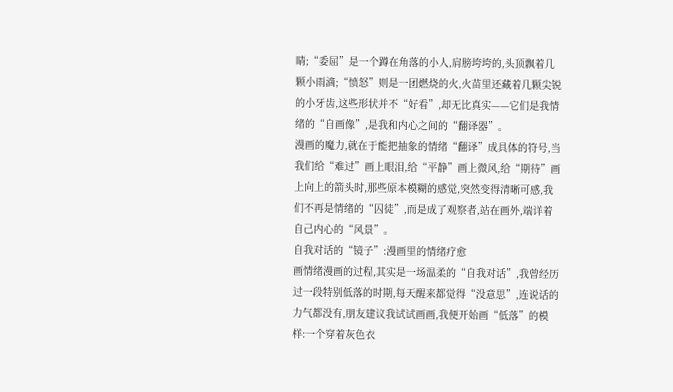睛;“委屈”是一个蹲在角落的小人,肩膀垮垮的,头顶飘着几颗小雨滴;“愤怒”则是一团燃烧的火,火苗里还藏着几颗尖锐的小牙齿,这些形状并不“好看”,却无比真实——它们是我情绪的“自画像”,是我和内心之间的“翻译器”。
漫画的魔力,就在于能把抽象的情绪“翻译”成具体的符号,当我们给“难过”画上眼泪,给“平静”画上微风,给“期待”画上向上的箭头时,那些原本模糊的感觉,突然变得清晰可感,我们不再是情绪的“囚徒”,而是成了观察者,站在画外,端详着自己内心的“风景”。
自我对话的“镜子”:漫画里的情绪疗愈
画情绪漫画的过程,其实是一场温柔的“自我对话”,我曾经历过一段特别低落的时期,每天醒来都觉得“没意思”,连说话的力气都没有,朋友建议我试试画画,我便开始画“低落”的模样:一个穿着灰色衣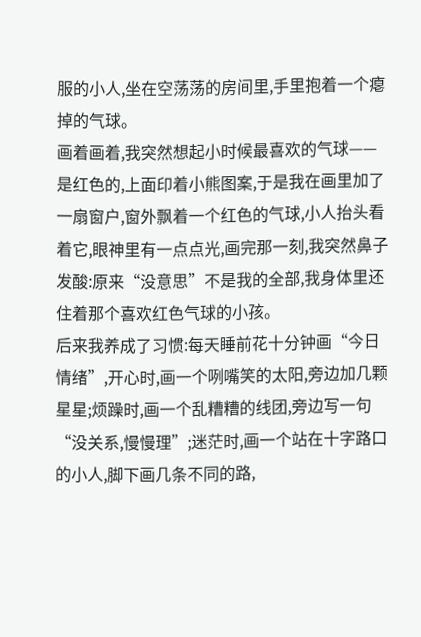服的小人,坐在空荡荡的房间里,手里抱着一个瘪掉的气球。
画着画着,我突然想起小时候最喜欢的气球——是红色的,上面印着小熊图案,于是我在画里加了一扇窗户,窗外飘着一个红色的气球,小人抬头看着它,眼神里有一点点光,画完那一刻,我突然鼻子发酸:原来“没意思”不是我的全部,我身体里还住着那个喜欢红色气球的小孩。
后来我养成了习惯:每天睡前花十分钟画“今日情绪”,开心时,画一个咧嘴笑的太阳,旁边加几颗星星;烦躁时,画一个乱糟糟的线团,旁边写一句“没关系,慢慢理”;迷茫时,画一个站在十字路口的小人,脚下画几条不同的路,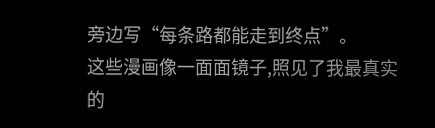旁边写“每条路都能走到终点”。
这些漫画像一面面镜子,照见了我最真实的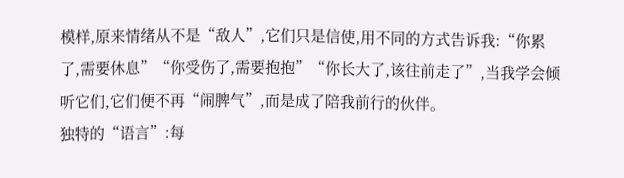模样,原来情绪从不是“敌人”,它们只是信使,用不同的方式告诉我:“你累了,需要休息”“你受伤了,需要抱抱”“你长大了,该往前走了”,当我学会倾听它们,它们便不再“闹脾气”,而是成了陪我前行的伙伴。
独特的“语言”:每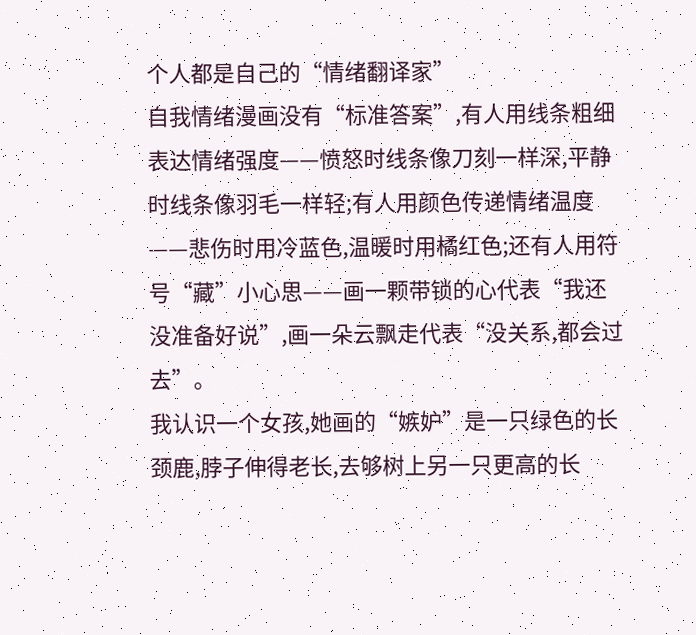个人都是自己的“情绪翻译家”
自我情绪漫画没有“标准答案”,有人用线条粗细表达情绪强度——愤怒时线条像刀刻一样深,平静时线条像羽毛一样轻;有人用颜色传递情绪温度——悲伤时用冷蓝色,温暖时用橘红色;还有人用符号“藏”小心思——画一颗带锁的心代表“我还没准备好说”,画一朵云飘走代表“没关系,都会过去”。
我认识一个女孩,她画的“嫉妒”是一只绿色的长颈鹿,脖子伸得老长,去够树上另一只更高的长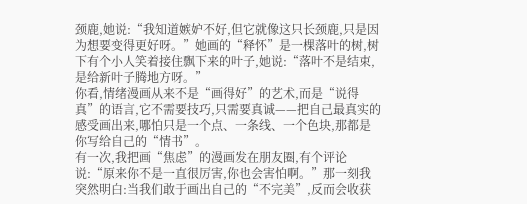颈鹿,她说:“我知道嫉妒不好,但它就像这只长颈鹿,只是因为想要变得更好呀。”她画的“释怀”是一棵落叶的树,树下有个小人笑着接住飘下来的叶子,她说:“落叶不是结束,是给新叶子腾地方呀。”
你看,情绪漫画从来不是“画得好”的艺术,而是“说得真”的语言,它不需要技巧,只需要真诚——把自己最真实的感受画出来,哪怕只是一个点、一条线、一个色块,那都是你写给自己的“情书”。
有一次,我把画“焦虑”的漫画发在朋友圈,有个评论说:“原来你不是一直很厉害,你也会害怕啊。”那一刻我突然明白:当我们敢于画出自己的“不完美”,反而会收获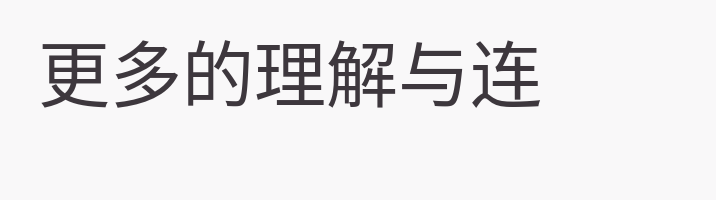更多的理解与连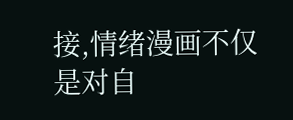接,情绪漫画不仅是对自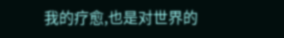我的疗愈,也是对世界的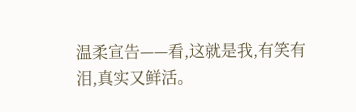温柔宣告——看,这就是我,有笑有泪,真实又鲜活。